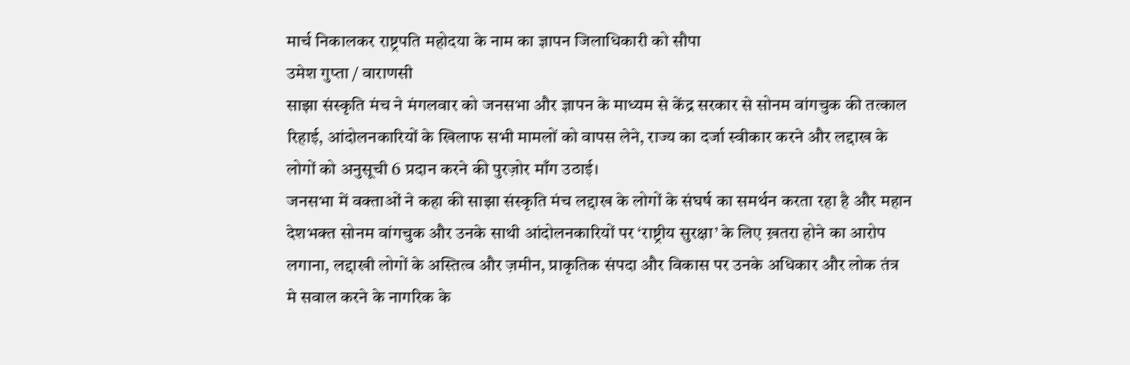मार्च निकालकर राष्ट्रपति महोदया के नाम का ज्ञापन जिलाधिकारी को सौपा
उमेश गुप्ता / वाराणसी
साझा संस्कृति मंच ने मंगलवार को जनसभा और ज्ञापन के माध्यम से केंद्र सरकार से सोनम वांगचुक की तत्काल रिहाई, आंदोलनकारियों के खिलाफ सभी मामलों को वापस लेने, राज्य का दर्जा स्वीकार करने और लद्दाख के लोगों को अनुसूची 6 प्रदान करने की पुरज़ोर माँग उठाई।
जनसभा में वक्ताओं ने कहा की साझा संस्कृति मंच लद्दाख के लोगों के संघर्ष का समर्थन करता रहा है और महान देशभक्त सोनम वांगचुक और उनके साथी आंदोलनकारियों पर ‘राष्ट्रीय सुरक्षा’ के लिए ख़तरा होने का आरोप लगाना, लद्दाखी लोगों के अस्तित्व और ज़मीन, प्राकृतिक संपदा और विकास पर उनके अधिकार और लोक तंत्र मे सवाल करने के नागरिक के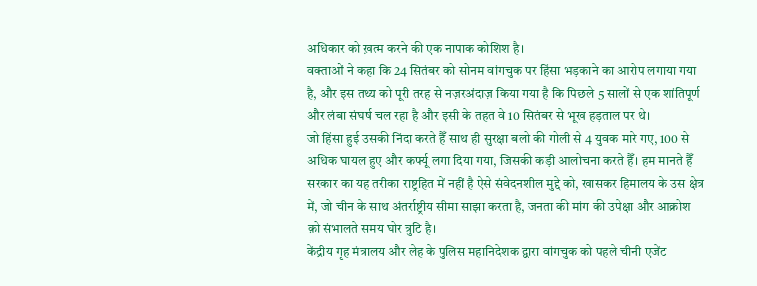अधिकार को ख़त्म करने की एक नापाक कोशिश है।
वक्ताओं ने कहा कि 24 सितंबर को सोनम वांगचुक पर हिंसा भड़काने का आरोप लगाया गया है, और इस तथ्य को पूरी तरह से नज़रअंदाज़ किया गया है कि पिछले 5 सालों से एक शांतिपूर्ण और लंबा संघर्ष चल रहा है और इसी के तहत वे 10 सितंबर से भूख हड़ताल पर थे।
जो हिंसा हुई उसकी निंदा करते हैँ साथ ही सुरक्षा बलो की गोली से 4 युवक मारे गए, 100 से अधिक घायल हुए और कर्फ्यू लगा दिया गया, जिसकी कड़ी आलोचना करते हैँ। हम मानते हैँ सरकार का यह तरीका राष्ट्रहित में नहीं है ऐसे संवेदनशील मुद्दे को, खासकर हिमालय के उस क्षेत्र में, जो चीन के साथ अंतर्राष्ट्रीय सीमा साझा करता है, जनता की मांग की उपेक्षा और आक्रोश क़ो संभालते समय घोर त्रुटि है।
केंद्रीय गृह मंत्रालय और लेह के पुलिस महानिदेशक द्वारा वांगचुक को पहले चीनी एजेंट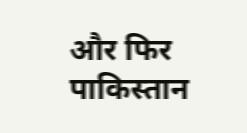और फिर पाकिस्तान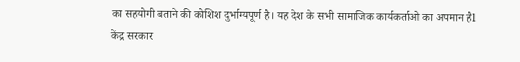का सहयोगी बताने की कोशिश दुर्भाग्यपूर्ण है। यह देश के सभी सामाजिक कार्यकर्ताओ का अपमान हैl
केंद्र सरकार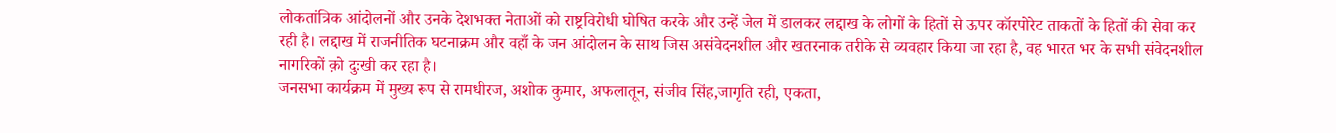लोकतांत्रिक आंदोलनों और उनके देशभक्त नेताओं को राष्ट्रविरोधी घोषित करके और उन्हें जेल में डालकर लद्दाख के लोगों के हितों से ऊपर कॉरपोरेट ताकतों के हितों की सेवा कर रही है। लद्दाख में राजनीतिक घटनाक्रम और वहाँ के जन आंदोलन के साथ जिस असंवेदनशील और खतरनाक तरीके से व्यवहार किया जा रहा है, वह भारत भर के सभी संवेदनशील नागरिकों क़ो दुःखी कर रहा है।
जनसभा कार्यक्रम में मुख्य रूप से रामधीरज, अशोक कुमार, अफलातून, संजीव सिंह,जागृति रही, एकता,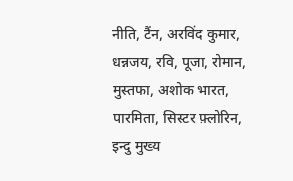नीति, टैंन, अरविंद कुमार, धन्नजय, रवि, पूजा, रोमान, मुस्तफा, अशोक भारत, पारमिता, सिस्टर फ़्लोरिन, इन्दु मुख्य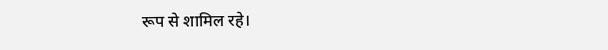रूप से शामिल रहे।